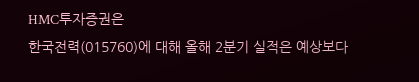HMC투자증권은
한국전력(015760)에 대해 올해 2분기 실적은 예상보다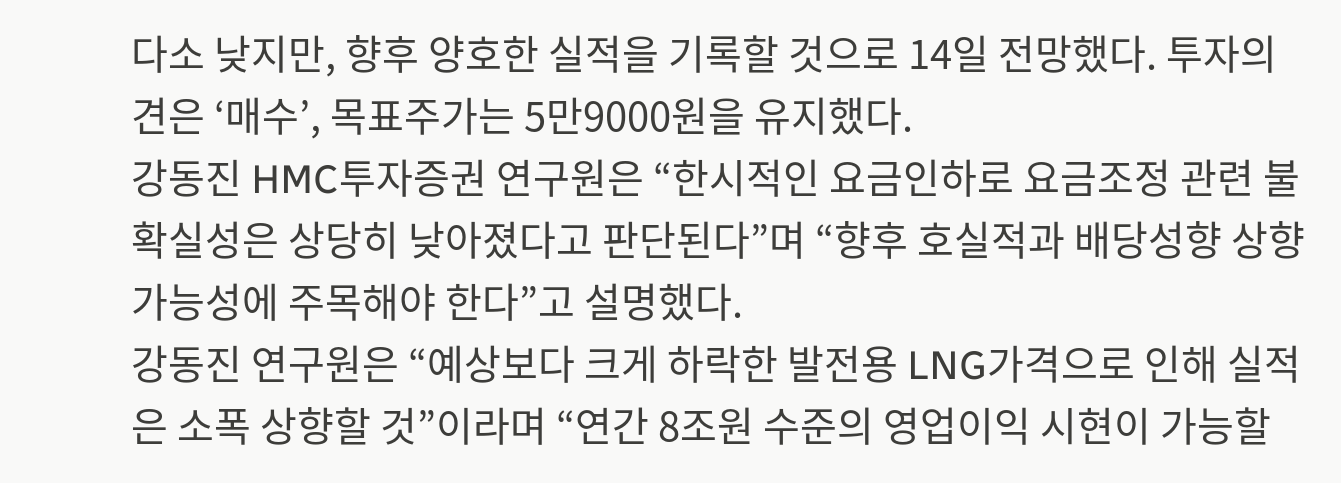다소 낮지만, 향후 양호한 실적을 기록할 것으로 14일 전망했다. 투자의견은 ‘매수’, 목표주가는 5만9000원을 유지했다.
강동진 HMC투자증권 연구원은 “한시적인 요금인하로 요금조정 관련 불확실성은 상당히 낮아졌다고 판단된다”며 “향후 호실적과 배당성향 상향 가능성에 주목해야 한다”고 설명했다.
강동진 연구원은 “예상보다 크게 하락한 발전용 LNG가격으로 인해 실적은 소폭 상향할 것”이라며 “연간 8조원 수준의 영업이익 시현이 가능할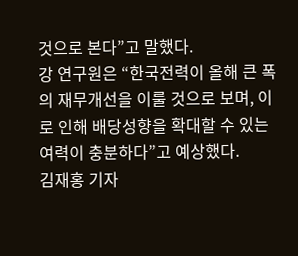것으로 본다”고 말했다.
강 연구원은 “한국전력이 올해 큰 폭의 재무개선을 이룰 것으로 보며, 이로 인해 배당성향을 확대할 수 있는 여력이 충분하다”고 예상했다.
김재홍 기자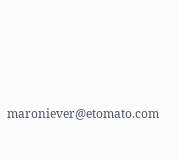maroniever@etomato.com